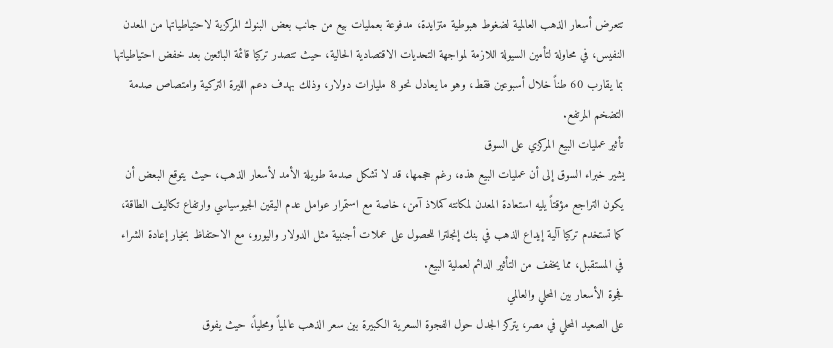تتعرض أسعار الذهب العالمية لضغوط هبوطية متزايدة، مدفوعة بعمليات بيع من جانب بعض البنوك المركزية لاحتياطياتها من المعدن النفيس، في محاولة لتأمين السيولة اللازمة لمواجهة التحديات الاقتصادية الحالية، حيث تتصدر تركيا قائمة البائعين بعد خفض احتياطياتها بما يقارب 60 طناً خلال أسبوعين فقط، وهو ما يعادل نحو 8 مليارات دولار، وذلك بهدف دعم الليرة التركية وامتصاص صدمة التضخم المرتفع.
تأثير عمليات البيع المركزي على السوق
يشير خبراء السوق إلى أن عمليات البيع هذه، رغم حجمها، قد لا تشكل صدمة طويلة الأمد لأسعار الذهب، حيث يتوقع البعض أن يكون التراجع مؤقتاً يليه استعادة المعدن لمكانته كملاذ آمن، خاصة مع استمرار عوامل عدم اليقين الجيوسياسي وارتفاع تكاليف الطاقة، كما تستخدم تركيا آلية إيداع الذهب في بنك إنجلترا للحصول على عملات أجنبية مثل الدولار واليورو، مع الاحتفاظ بخيار إعادة الشراء في المستقبل، مما يخفف من التأثير الدائم لعملية البيع.
فجوة الأسعار بين المحلي والعالمي
على الصعيد المحلي في مصر، يتركز الجدل حول الفجوة السعرية الكبيرة بين سعر الذهب عالمياً ومحلياً، حيث يفوق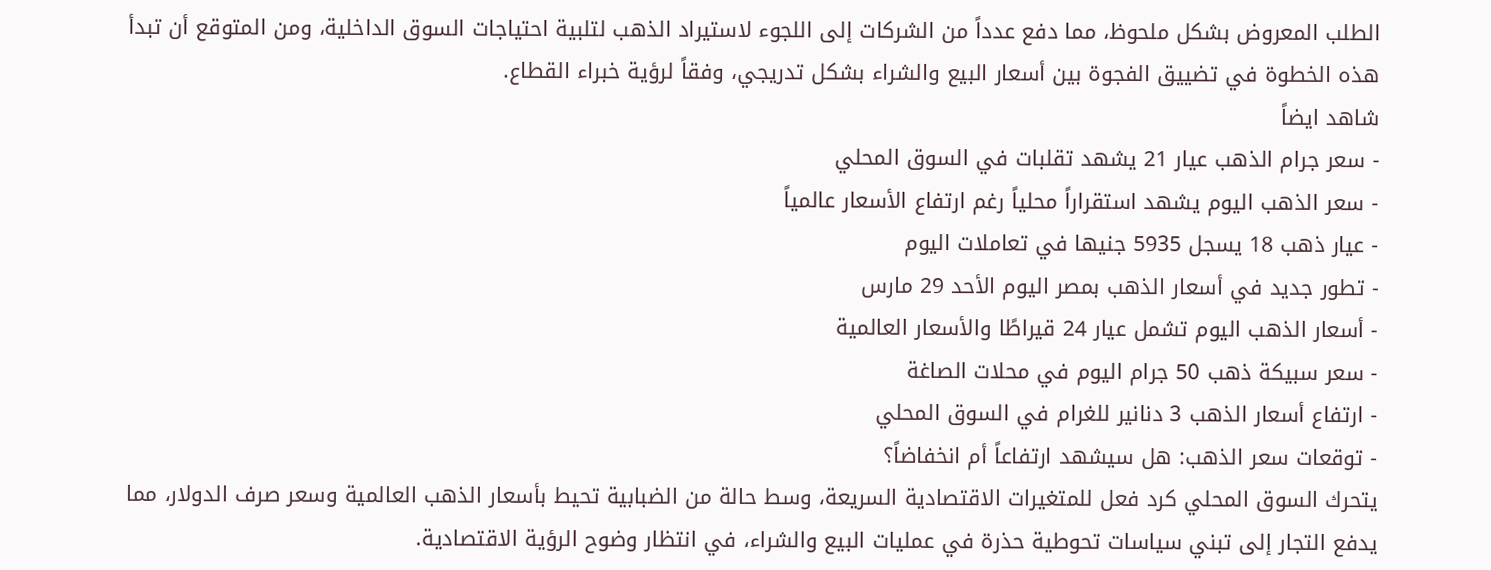الطلب المعروض بشكل ملحوظ، مما دفع عدداً من الشركات إلى اللجوء لاستيراد الذهب لتلبية احتياجات السوق الداخلية، ومن المتوقع أن تبدأ هذه الخطوة في تضييق الفجوة بين أسعار البيع والشراء بشكل تدريجي، وفقاً لرؤية خبراء القطاع.
شاهد ايضاً
- سعر جرام الذهب عيار 21 يشهد تقلبات في السوق المحلي
- سعر الذهب اليوم يشهد استقراراً محلياً رغم ارتفاع الأسعار عالمياً
- عيار ذهب 18 يسجل 5935 جنيها في تعاملات اليوم
- تطور جديد في أسعار الذهب بمصر اليوم الأحد 29 مارس
- أسعار الذهب اليوم تشمل عيار 24 قيراطًا والأسعار العالمية
- سعر سبيكة ذهب 50 جرام اليوم في محلات الصاغة
- ارتفاع أسعار الذهب 3 دنانير للغرام في السوق المحلي
- توقعات سعر الذهب: هل سيشهد ارتفاعاً أم انخفاضاً؟
يتحرك السوق المحلي كرد فعل للمتغيرات الاقتصادية السريعة، وسط حالة من الضبابية تحيط بأسعار الذهب العالمية وسعر صرف الدولار، مما يدفع التجار إلى تبني سياسات تحوطية حذرة في عمليات البيع والشراء، في انتظار وضوح الرؤية الاقتصادية.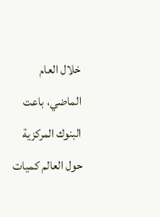خلال العام الماضي، باعت البنوك المركزية حول العالم كميات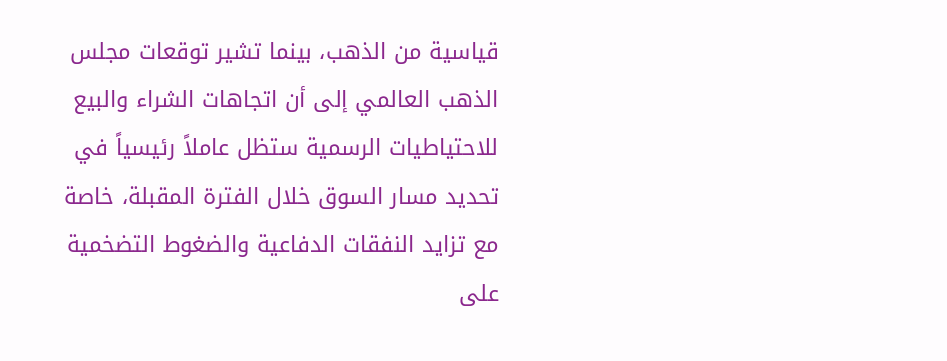قياسية من الذهب، بينما تشير توقعات مجلس الذهب العالمي إلى أن اتجاهات الشراء والبيع للاحتياطيات الرسمية ستظل عاملاً رئيسياً في تحديد مسار السوق خلال الفترة المقبلة، خاصة مع تزايد النفقات الدفاعية والضغوط التضخمية على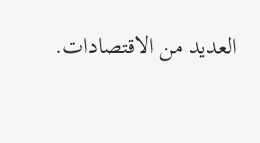العديد من الاقتصادات.